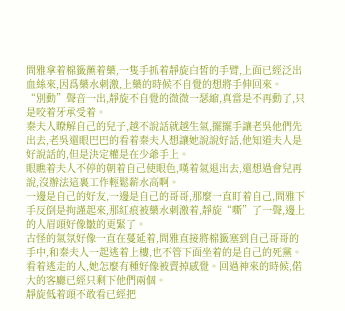問雅拿着棉籤蘸着藥,一隻手抓着靜旋白皙的手臂,上面已經泛出血絲來,因爲藥水刺激,上藥的時候不自覺的想將手伸回來。
“別動”聲音一出,靜旋不自覺的微微一瑟縮,真當是不再動了,只是咬着牙承受着。
秦夫人瞭解自己的兒子,越不說話就越生氣,擺擺手讓老吳他們先出去,老吳還眼巴巴的看着秦夫人想讓她說說好話,他知道夫人是好說話的,但是決定權是在少爺手上。
眼瞧着夫人不停的朝着自己使眼色,嘆着氣退出去,還想過會兒再說,沒辦法這裏工作輕鬆薪水高啊。
一邊是自己的好友,一邊是自己的哥哥,那麼一直盯着自己,問雅下手反倒是拘謹起來,那紅痕被藥水刺激着,靜旋“嘶”了一聲,邊上的人眉頭好像皺的更緊了。
古怪的氣氛好像一直在蔓延着,問雅直接將棉籤塞到自己哥哥的手中,和秦夫人一起逃着上樓,也不管下面坐着的是自己的死黨。
看着逃走的人,她怎麼有種好像被賣掉感覺。回過神來的時候,偌大的客廳已經只剩下他們兩個。
靜旋低着頭不敢看已經把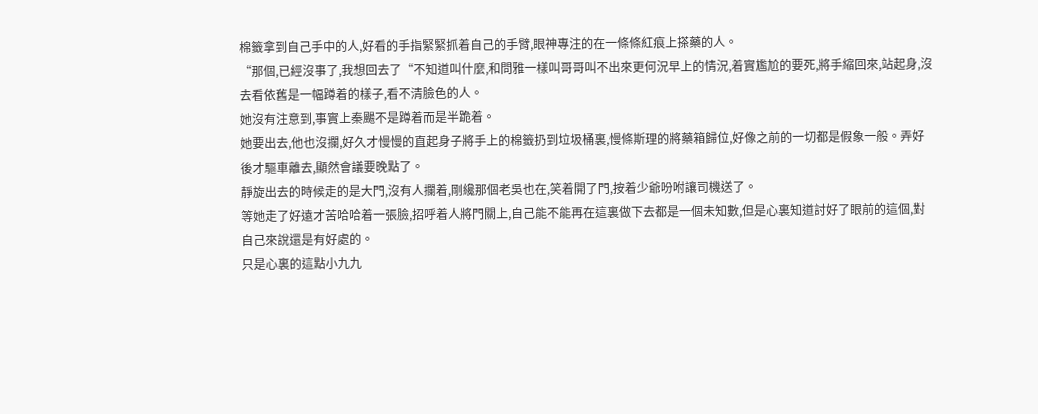棉籤拿到自己手中的人,好看的手指緊緊抓着自己的手臂,眼神專注的在一條條紅痕上搽藥的人。
“那個,已經沒事了,我想回去了“不知道叫什麼,和問雅一樣叫哥哥叫不出來更何況早上的情況,着實尷尬的要死,將手縮回來,站起身,沒去看依舊是一幅蹲着的樣子,看不清臉色的人。
她沒有注意到,事實上秦颺不是蹲着而是半跪着。
她要出去,他也沒攔,好久才慢慢的直起身子將手上的棉籤扔到垃圾桶裏,慢條斯理的將藥箱歸位,好像之前的一切都是假象一般。弄好後才驅車離去,顯然會議要晚點了。
靜旋出去的時候走的是大門,沒有人攔着,剛纔那個老吳也在,笑着開了門,按着少爺吩咐讓司機送了。
等她走了好遠才苦哈哈着一張臉,招呼着人將門關上,自己能不能再在這裏做下去都是一個未知數,但是心裏知道討好了眼前的這個,對自己來說還是有好處的。
只是心裏的這點小九九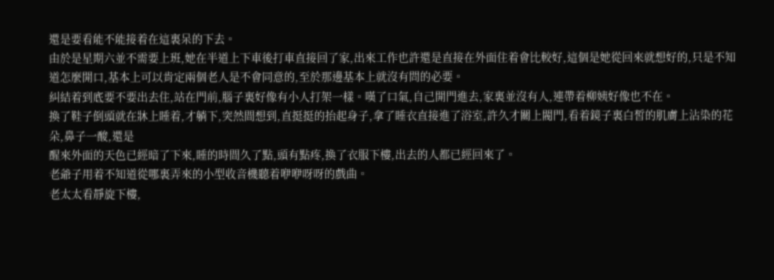還是要看能不能接着在這裏呆的下去。
由於是星期六並不需要上班,她在半道上下車後打車直接回了家,出來工作也許還是直接在外面住着會比較好,這個是她從回來就想好的,只是不知道怎麼開口,基本上可以肯定兩個老人是不會同意的,至於那邊基本上就沒有問的必要。
糾結着到底要不要出去住,站在門前,腦子裏好像有小人打架一樣。嘆了口氣,自己開門進去,家裏並沒有人,連帶着柳姨好像也不在。
換了鞋子倒頭就在牀上睡着,才躺下,突然間想到,直挺挺的抬起身子,拿了睡衣直接進了浴室,許久才關上閥門,看着鏡子裏白皙的肌膚上沾染的花朵,鼻子一酸,還是
醒來外面的天色已經暗了下來,睡的時間久了點,頭有點疼,換了衣服下樓,出去的人都已經回來了。
老爺子用着不知道從哪裏弄來的小型收音機聽着咿咿呀呀的戲曲。
老太太看靜旋下樓,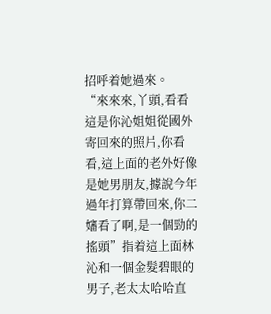招呼着她過來。
“來來來,丫頭,看看這是你沁姐姐從國外寄回來的照片,你看看,這上面的老外好像是她男朋友,據說今年過年打算帶回來,你二嬸看了啊,是一個勁的搖頭”指着這上面林沁和一個金髮碧眼的男子,老太太哈哈直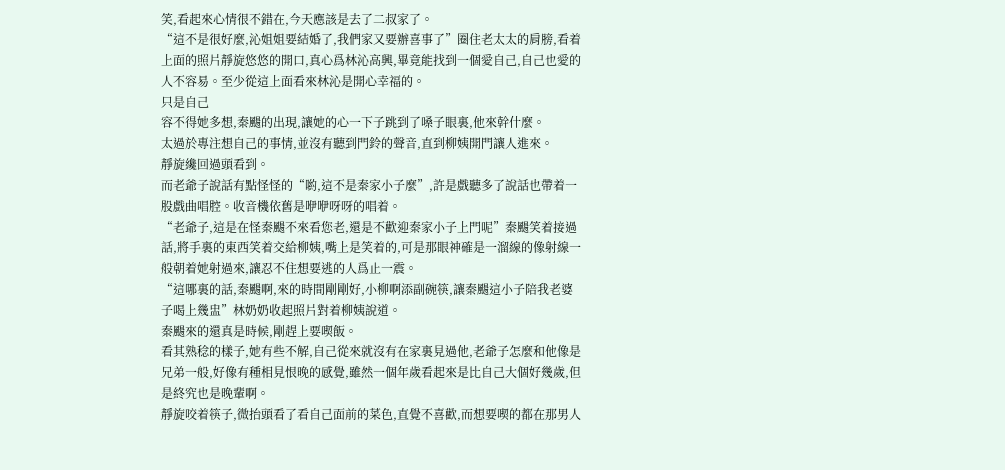笑,看起來心情很不錯在,今天應該是去了二叔家了。
“這不是很好麼,沁姐姐要結婚了,我們家又要辦喜事了”圈住老太太的肩膀,看着上面的照片靜旋悠悠的開口,真心爲林沁高興,畢竟能找到一個愛自己,自己也愛的人不容易。至少從這上面看來林沁是開心幸福的。
只是自己
容不得她多想,秦颺的出現,讓她的心一下子跳到了嗓子眼裏,他來幹什麼。
太過於專注想自己的事情,並沒有聽到門鈴的聲音,直到柳姨開門讓人進來。
靜旋纔回過頭看到。
而老爺子說話有點怪怪的“喲,這不是秦家小子麼”,許是戲聽多了說話也帶着一股戲曲唱腔。收音機依舊是咿咿呀呀的唱着。
“老爺子,這是在怪秦颺不來看您老,還是不歡迎秦家小子上門呢”秦颺笑着接過話,將手裏的東西笑着交給柳姨,嘴上是笑着的,可是那眼神確是一溜線的像射線一般朝着她射過來,讓忍不住想要逃的人爲止一震。
“這哪裏的話,秦颺啊,來的時間剛剛好,小柳啊添副碗筷,讓秦颺這小子陪我老婆子喝上幾盅”林奶奶收起照片對着柳姨說道。
秦颺來的還真是時候,剛趕上要喫飯。
看其熟稔的樣子,她有些不解,自己從來就沒有在家裏見過他,老爺子怎麼和他像是兄弟一般,好像有種相見恨晚的感覺,雖然一個年歲看起來是比自己大個好幾歲,但是終究也是晚輩啊。
靜旋咬着筷子,微抬頭看了看自己面前的菜色,直覺不喜歡,而想要喫的都在那男人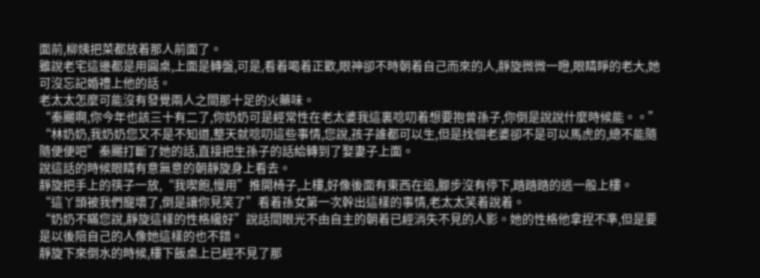面前,柳姨把菜都放着那人前面了。
雖說老宅這邊都是用圓桌,上面是轉盤,可是,看着喝着正歡,眼神卻不時朝着自己而來的人,靜旋微微一瞪,眼睛睜的老大,她可沒忘記婚禮上他的話。
老太太怎麼可能沒有發覺兩人之間那十足的火藥味。
“秦颺啊,你今年也該三十有二了,你奶奶可是經常性在老太婆我這裏唸叨着想要抱曾孫子,你倒是說說什麼時候能。。”
“林奶奶,我奶奶您又不是不知道,整天就唸叨這些事情,您說,孩子誰都可以生,但是找個老婆卻不是可以馬虎的,總不能隨隨便便吧”秦颺打斷了她的話,直接把生孫子的話給轉到了娶妻子上面。
說這話的時候眼睛有意無意的朝靜旋身上看去。
靜旋把手上的筷子一放,“我喫飽,慢用”推開椅子,上樓,好像後面有東西在追,腳步沒有停下,踏踏踏的逃一般上樓。
“這丫頭被我們寵壞了,倒是讓你見笑了”看着孫女第一次幹出這樣的事情,老太太笑着說着。
“奶奶不瞞您說,靜旋這樣的性格纔好”說話間眼光不由自主的朝着已經消失不見的人影。她的性格他拿捏不準,但是要是以後陪自己的人像她這樣的也不錯。
靜旋下來倒水的時候,樓下飯桌上已經不見了那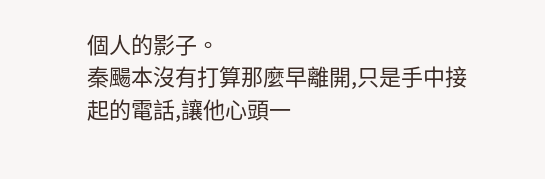個人的影子。
秦颺本沒有打算那麼早離開,只是手中接起的電話,讓他心頭一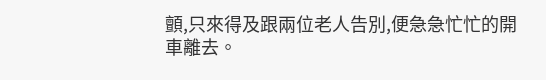顫,只來得及跟兩位老人告別,便急急忙忙的開車離去。